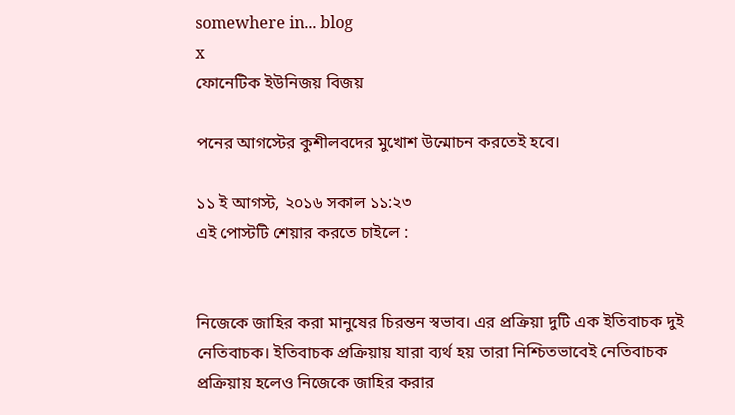somewhere in... blog
x
ফোনেটিক ইউনিজয় বিজয়

পনের আগস্টের কুশীলবদের মুখোশ উন্মোচন করতেই হবে।

১১ ই আগস্ট, ২০১৬ সকাল ১১:২৩
এই পোস্টটি শেয়ার করতে চাইলে :


নিজেকে জাহির করা মানুষের চিরন্তন স্বভাব। এর প্রক্রিয়া দুটি এক ইতিবাচক দুই নেতিবাচক। ইতিবাচক প্রক্রিয়ায় যারা ব্যর্থ হয় তারা নিশ্চিতভাবেই নেতিবাচক প্রক্রিয়ায় হলেও নিজেকে জাহির করার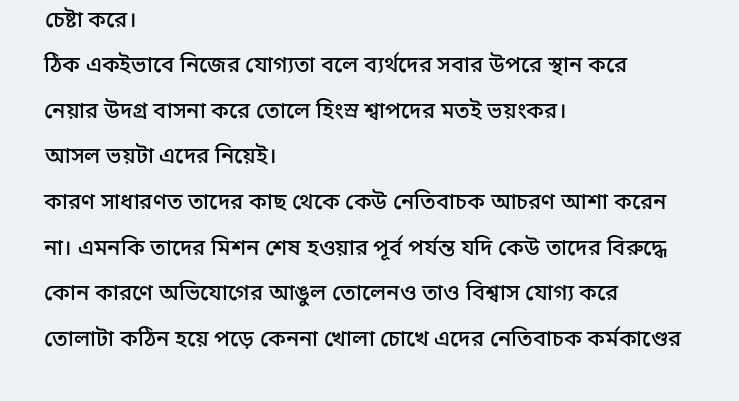চেষ্টা করে।
ঠিক একইভাবে নিজের যোগ্যতা বলে ব্যর্থদের সবার উপরে স্থান করে নেয়ার উদগ্র বাসনা করে তোলে হিংস্র শ্বাপদের মতই ভয়ংকর।
আসল ভয়টা এদের নিয়েই।
কারণ সাধারণত তাদের কাছ থেকে কেউ নেতিবাচক আচরণ আশা করেন না। এমনকি তাদের মিশন শেষ হওয়ার পূর্ব পর্যন্ত যদি কেউ তাদের বিরুদ্ধে কোন কারণে অভিযোগের আঙুল তোলেনও তাও বিশ্বাস যোগ্য করে তোলাটা কঠিন হয়ে পড়ে কেননা খোলা চোখে এদের নেতিবাচক কর্মকাণ্ডের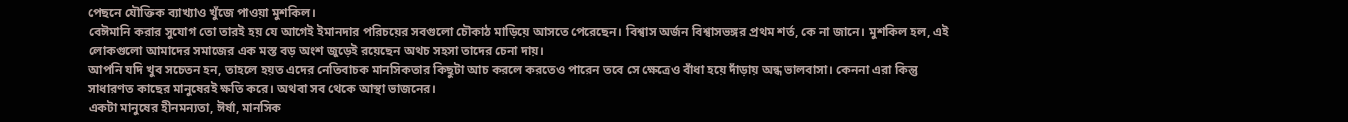পেছনে যৌক্তিক ব্যাখ্যাও খুঁজে পাওয়া মুশকিল।
বেঈমানি করার সুযোগ তো তারই হয় যে আগেই ইমানদার পরিচয়ের সবগুলো চৌকাঠ মাড়িয়ে আসতে পেরেছেন। বিশ্বাস অর্জন বিশ্বাসভঙ্গর প্রথম শর্ত, কে না জানে। মুশকিল হল, এই লোকগুলো আমাদের সমাজের এক মস্ত বড় অংশ জুড়েই রয়েছেন অথচ সহসা তাদের চেনা দায়।
আপনি যদি খুব সচেতন হন, তাহলে হয়ত এদের নেতিবাচক মানসিকতার কিছুটা আচ করলে করতেও পারেন তবে সে ক্ষেত্রেও বাঁধা হয়ে দাঁড়ায় অন্ধ ভালবাসা। কেননা এরা কিন্তু সাধারণত কাছের মানুষেরই ক্ষতি করে। অথবা সব থেকে আস্থা ভাজনের।
একটা মানুষের হীনমন্যতা, ঈর্ষা, মানসিক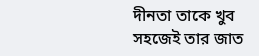দীনতা তাকে খুব সহজেই তার জাত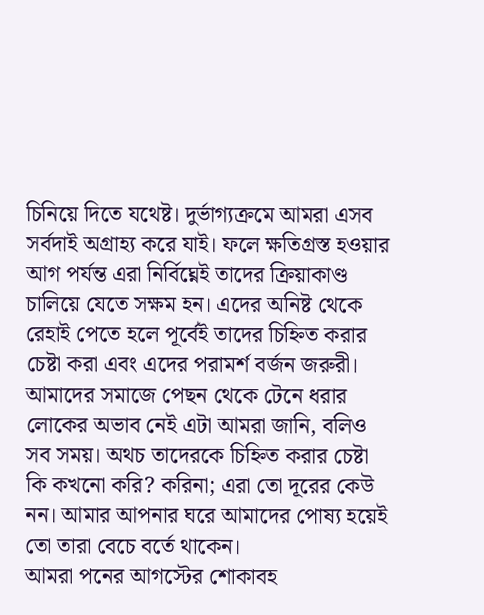চিনিয়ে দিতে যথেষ্ট। দুর্ভাগ্যক্রমে আমরা এসব সর্বদাই অগ্রাহ্য করে যাই। ফলে ক্ষতিগ্রস্ত হওয়ার আগ পর্যন্ত এরা নির্বিঘ্নেই তাদের ক্রিয়াকাণ্ড চালিয়ে যেতে সক্ষম হন। এদের অনিষ্ট থেকে রেহাই পেতে হলে পূর্বেই তাদের চিহ্নিত করার চেষ্টা করা এবং এদের পরামর্শ বর্জন জরুরী।
আমাদের সমাজে পেছন থেকে টেনে ধরার লোকের অভাব নেই এটা আমরা জানি, বলিও সব সময়। অথচ তাদেরকে চিহ্নিত করার চেষ্টা কি কখনো করি? করিনা; এরা তো দূরের কেউ নন। আমার আপনার ঘরে আমাদের পোষ্য হয়েই তো তারা বেচে বর্তে থাকেন।
আমরা পনের আগস্টের শোকাবহ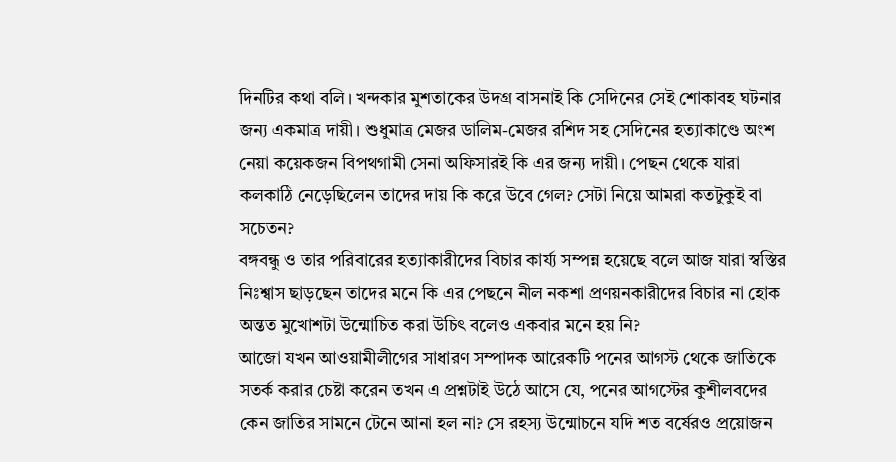দিনটির কথা বলি। খন্দকার মুশতাকের উদগ্র বাসনাই কি সেদিনের সেই শোকাবহ ঘটনার জন্য একমাত্র দায়ী। শুধুমাত্র মেজর ডালিম-মেজর রশিদ সহ সেদিনের হত্যাকাণ্ডে অংশ নেয়া কয়েকজন বিপথগামী সেনা অফিসারই কি এর জন্য দায়ী। পেছন থেকে যারা কলকাঠি নেড়েছিলেন তাদের দায় কি করে উবে গেল? সেটা নিয়ে আমরা কতটুকুই বা সচেতন?
বঙ্গবন্ধু ও তার পরিবারের হত্যাকারীদের বিচার কার্য্য সম্পন্ন হয়েছে বলে আজ যারা স্বস্তির নিঃশ্বাস ছাড়ছেন তাদের মনে কি এর পেছনে নীল নকশা প্রণয়নকারীদের বিচার না হোক অন্তত মুখোশটা উন্মোচিত করা উচিৎ বলেও একবার মনে হয় নি?
আজো যখন আওয়ামীলীগের সাধারণ সম্পাদক আরেকটি পনের আগস্ট থেকে জাতিকে সতর্ক করার চেষ্টা করেন তখন এ প্রশ্নটাই উঠে আসে যে, পনের আগস্টের কুশীলবদের কেন জাতির সামনে টেনে আনা হল না? সে রহস্য উন্মোচনে যদি শত বর্ষেরও প্রয়োজন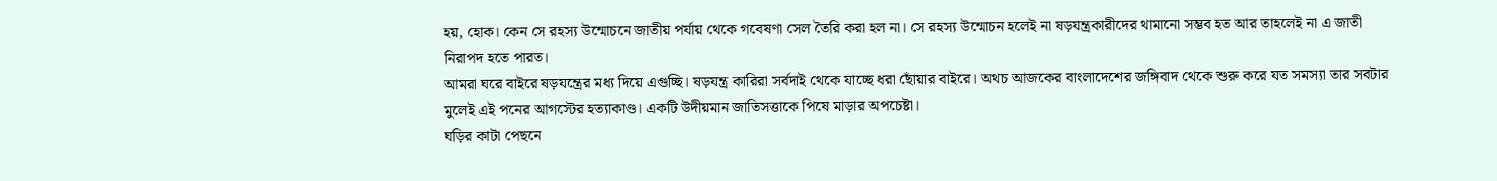হয়, হোক। কেন সে রহস্য উন্মোচনে জাতীয় পর্যায় থেকে গবেষণা সেল তৈরি করা হল না। সে রহস্য উন্মোচন হলেই না ষড়যন্ত্রকারীদের থামানো সম্ভব হত আর তাহলেই না এ জাতী নিরাপদ হতে পারত।
আমরা ঘরে বাইরে ষড়যন্ত্রের মধ্য দিয়ে এগুচ্ছি। ষড়যন্ত্র কারিরা সর্বদাই থেকে যাচ্ছে ধরা ছোঁয়ার বাইরে। অথচ আজকের বাংলাদেশের জঙ্গিবাদ থেকে শুরু করে যত সমস্যা তার সবটার মুলেই এই পনের আগস্টের হত্যাকাণ্ড। একটি উদীয়মান জাতিসত্তাকে পিষে মাড়ার অপচেষ্টা।
ঘড়ির কাটা পেছনে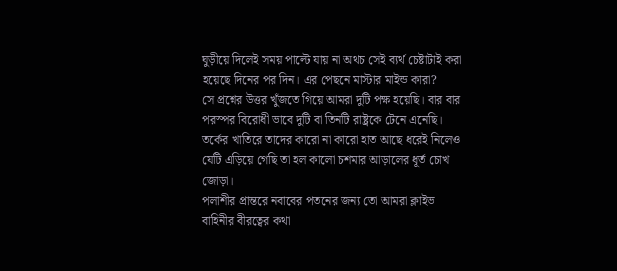ঘুড়ীয়ে দিলেই সময় পাল্টে যায় না অথচ সেই ব্যর্থ চেষ্টাটাই করা হয়েছে দিনের পর দিন। এর পেছনে মাস্টার মাইন্ড কারা?
সে প্রশ্নের উত্তর খুঁজতে গিয়ে আমরা দুটি পক্ষ হয়েছি। বার বার পরস্পর বিরোধী ভাবে দুটি বা তিনটি রাষ্ট্রকে টেনে এনেছি। তর্কের খাতিরে তাদের কারো না কারো হাত আছে ধরেই নিলেও যেটি এড়িয়ে গেছি তা হল কালো চশমার আড়ালের ধূর্ত চোখ জোড়া।
পলাশীর প্রান্তরে নবাবের পতনের জন্য তো আমরা ক্লাইভ বাহিনীর বীরত্বের কথা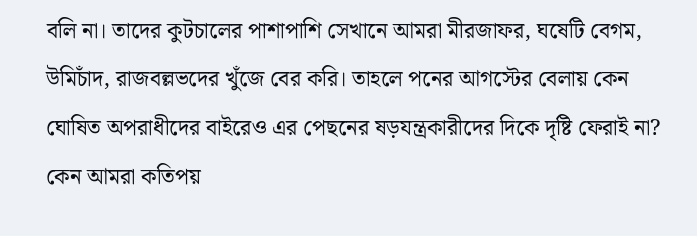বলি না। তাদের কুটচালের পাশাপাশি সেখানে আমরা মীরজাফর, ঘষেটি বেগম, উমিচাঁদ, রাজবল্লভদের খুঁজে বের করি। তাহলে পনের আগস্টের বেলায় কেন ঘোষিত অপরাধীদের বাইরেও এর পেছনের ষড়যন্ত্রকারীদের দিকে দৃষ্টি ফেরাই না?
কেন আমরা কতিপয়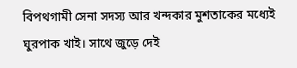বিপথগামী সেনা সদস্য আর খন্দকার মুশতাকের মধ্যেই ঘুরপাক খাই। সাথে জুড়ে দেই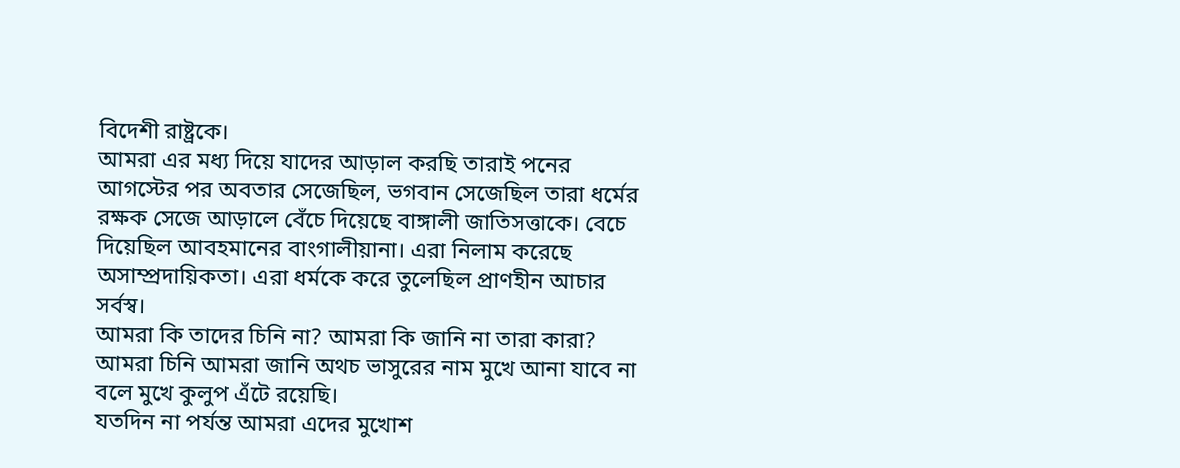বিদেশী রাষ্ট্রকে।
আমরা এর মধ্য দিয়ে যাদের আড়াল করছি তারাই পনের আগস্টের পর অবতার সেজেছিল, ভগবান সেজেছিল তারা ধর্মের রক্ষক সেজে আড়ালে বেঁচে দিয়েছে বাঙ্গালী জাতিসত্তাকে। বেচে দিয়েছিল আবহমানের বাংগালীয়ানা। এরা নিলাম করেছে অসাম্প্রদায়িকতা। এরা ধর্মকে করে তুলেছিল প্রাণহীন আচার সর্বস্ব।
আমরা কি তাদের চিনি না? আমরা কি জানি না তারা কারা? আমরা চিনি আমরা জানি অথচ ভাসুরের নাম মুখে আনা যাবে না বলে মুখে কুলুপ এঁটে রয়েছি।
যতদিন না পর্যন্ত আমরা এদের মুখোশ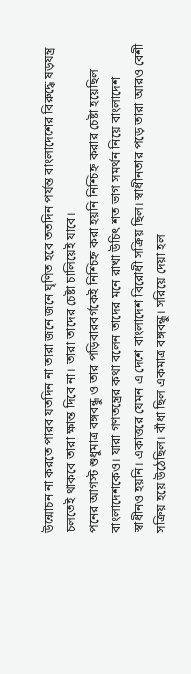উন্মোচন না করতে পারব যতদিন না তারা জনে জনে ঘৃণিত হবে ততদিন পর্যন্ত বাংলাদেশের বিরুদ্ধে ষড়যন্ত্র চলতেই থাকবে তারা ক্ষান্ত দিবে না। তারা তাদের চেষ্টা চালিয়েই যাবে।
পনের আগস্ট শুধুমাত্র বঙ্গবন্ধু ও তার পড়িবারবর্গকেই নিশ্চিহ্ন করা হয়নি নিশ্চিহ্ন করার চেষ্টা হয়েছিল বাংলাদেশকেও। যারা গণতন্ত্রের কথা বলেন তাদের মনে রাখা উচিৎ শত ভাগ সমর্থন নিয়ে বাংলাদেশ স্বাধীনও হয়নি। একাত্তরে যেমন এ দেশে বাংলাদেশ বিরোধী সক্রিয় ছিল। স্বাধীনতার পড়ে তারা আরও বেশী সক্রিয় হয়ে উঠেছিল। বাঁধা ছিল একমাত্র বঙ্গবন্ধু। সরিয়ে দেয়া হল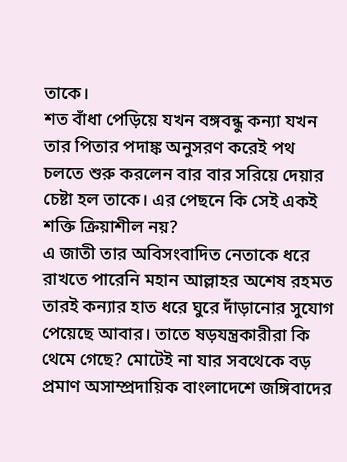তাকে।
শত বাঁধা পেড়িয়ে যখন বঙ্গবন্ধু কন্যা যখন তার পিতার পদাঙ্ক অনুসরণ করেই পথ চলতে শুরু করলেন বার বার সরিয়ে দেয়ার চেষ্টা হল তাকে। এর পেছনে কি সেই একই শক্তি ক্রিয়াশীল নয়?
এ জাতী তার অবিসংবাদিত নেতাকে ধরে রাখতে পারেনি মহান আল্লাহর অশেষ রহমত তারই কন্যার হাত ধরে ঘুরে দাঁড়ানোর সুযোগ পেয়েছে আবার। তাতে ষড়যন্ত্রকারীরা কি থেমে গেছে? মোটেই না যার সবথেকে বড় প্রমাণ অসাম্প্রদায়িক বাংলাদেশে জঙ্গিবাদের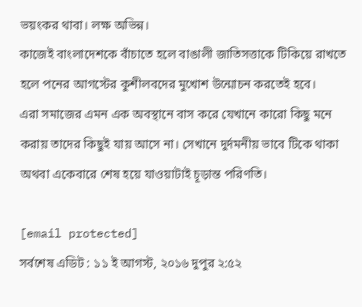ভয়ংকর থাবা। লক্ষ অভিন্ন।
কাজেই বাংলাদেশকে বাঁচাতে হলে বাঙালী জাতিসত্তাকে টিকিয়ে রাখতে হলে পনের আগস্টের কুশীলবদের মুখোশ উন্মোচন করতেই হবে।
এরা সমাজের এমন এক অবস্থানে বাস করে যেখানে কারো কিছু মনে করায় তাদের কিছুই যায় আসে না। সেখানে দুর্দমনীয় ভাবে টিকে থাকা অথবা একেবারে শেষ হয়ে যাওয়াটাই চূড়ান্ত পরিণতি।

[email protected]
সর্বশেষ এডিট : ১১ ই আগস্ট, ২০১৬ দুপুর ২:৫২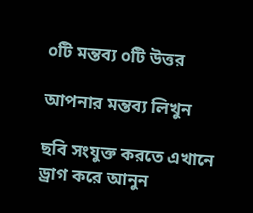০টি মন্তব্য ০টি উত্তর

আপনার মন্তব্য লিখুন

ছবি সংযুক্ত করতে এখানে ড্রাগ করে আনুন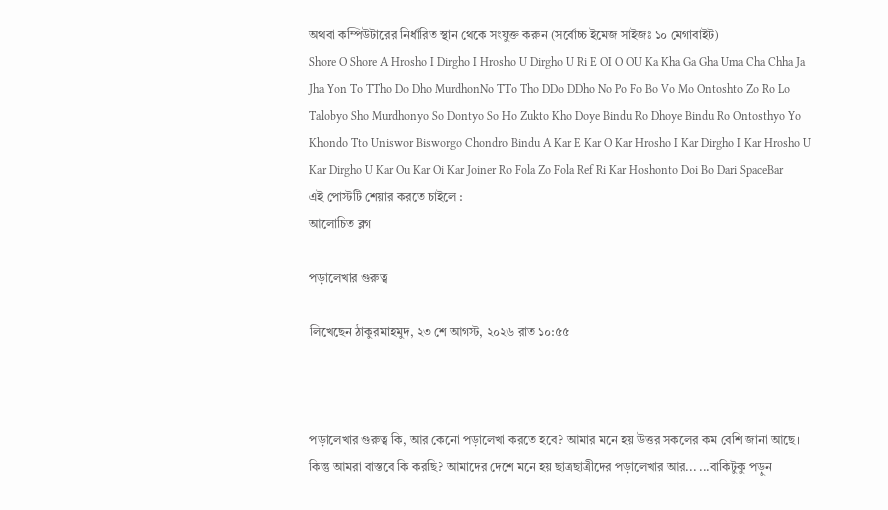অথবা কম্পিউটারের নির্ধারিত স্থান থেকে সংযুক্ত করুন (সর্বোচ্চ ইমেজ সাইজঃ ১০ মেগাবাইট)
Shore O Shore A Hrosho I Dirgho I Hrosho U Dirgho U Ri E OI O OU Ka Kha Ga Gha Uma Cha Chha Ja Jha Yon To TTho Do Dho MurdhonNo TTo Tho DDo DDho No Po Fo Bo Vo Mo Ontoshto Zo Ro Lo Talobyo Sho Murdhonyo So Dontyo So Ho Zukto Kho Doye Bindu Ro Dhoye Bindu Ro Ontosthyo Yo Khondo Tto Uniswor Bisworgo Chondro Bindu A Kar E Kar O Kar Hrosho I Kar Dirgho I Kar Hrosho U Kar Dirgho U Kar Ou Kar Oi Kar Joiner Ro Fola Zo Fola Ref Ri Kar Hoshonto Doi Bo Dari SpaceBar
এই পোস্টটি শেয়ার করতে চাইলে :
আলোচিত ব্লগ

পড়ালেখার গুরুত্ব

লিখেছেন ঠাকুরমাহমুদ, ২৩ শে আগস্ট, ২০২৬ রাত ১০:৫৫



পড়ালেখার গুরুত্ব কি, আর কেনো পড়ালেখা করতে হবে? আমার মনে হয় উত্তর সকলের কম বেশি জানা আছে। কিন্তু আমরা বাস্তবে কি করছি? আমাদের দেশে মনে হয় ছাত্রছাত্রীদের পড়ালেখার আর... ...বাকিটুকু পড়ুন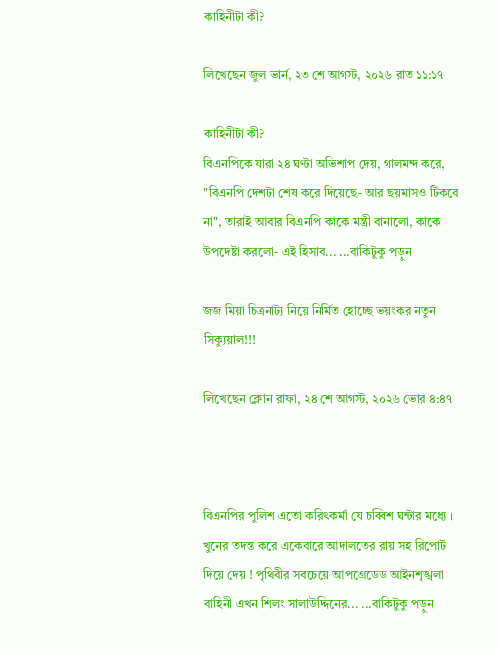কাহিনীটা কী?

লিখেছেন জুল ভার্ন, ২৩ শে আগস্ট, ২০২৬ রাত ১১:১৭

কাহিনীটা কী?
বিএনপিকে যারা ২৪ ঘণ্টা অভিশাপ দেয়, গালমন্দ করে, "বিএনপি দেশটা শেষ করে দিয়েছে- আর ছয়মাসও টিকবে না", তারাই আবার বিএনপি কাকে মন্ত্রী বানালো, কাকে উপদেষ্টা করলো- এই হিসাব... ...বাকিটুকু পড়ুন

জজ মিয়া চিত্রনাট্য নিয়ে নির্মিত হোচ্ছে ভয়ংকর নতুন সিক‍্যুয়াল!!!

লিখেছেন ক্লোন রাফা, ২৪ শে আগস্ট, ২০২৬ ভোর ৪:৪৭



বিএনপির পুলিশ এতো করিৎকর্মা যে চব্বিশ ঘন্টার মধ্যে । খুনের তদন্ত করে একেবারে আদালতের রায় সহ রিপোর্ট দিয়ে দেয় ! পৃথিবীর সবচেয়ে আপগ্রেডেড আইনশৃঙ্খলা বাহিনী এখন শিলং সালাউদ্দিনের... ...বাকিটুকু পড়ুন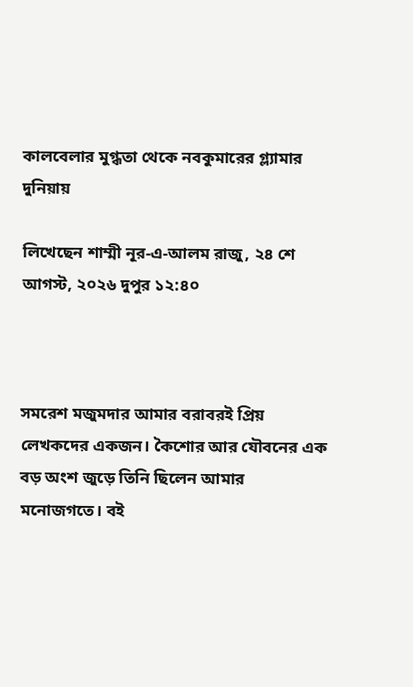কালবেলার মুগ্ধতা থেকে নবকুমারের গ্ল্যামার দুনিয়ায়

লিখেছেন শাম্মী নূর-এ-আলম রাজু, ২৪ শে আগস্ট, ২০২৬ দুপুর ১২:৪০



সমরেশ মজুমদার আমার বরাবরই প্রিয় লেখকদের একজন। কৈশোর আর যৌবনের এক বড় অংশ জুড়ে তিনি ছিলেন আমার মনোজগতে। বই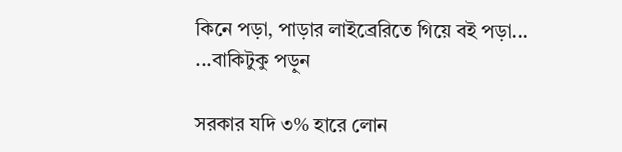কিনে পড়া, পাড়ার লাইব্রেরিতে গিয়ে বই পড়া... ...বাকিটুকু পড়ুন

সরকার যদি ৩% হারে লোন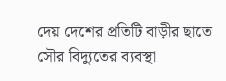দেয় দেশের প্রতিটি বাড়ীর ছাতে সৌর বিদ্যুতের ব্যবস্থা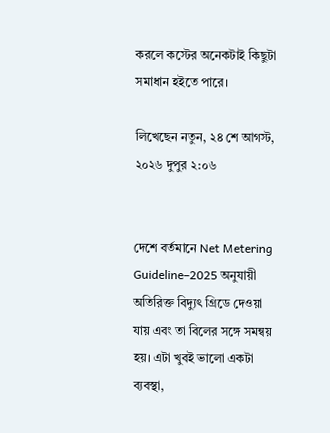করলে কস্টের অনেকটাই কিছুটা সমাধান হইতে পারে।

লিখেছেন নতুন, ২৪ শে আগস্ট, ২০২৬ দুপুর ২:০৬


দেশে বর্তমানে Net Metering Guideline–2025 অনুযায়ী অতিরিক্ত বিদ্যুৎ গ্রিডে দেওয়া যায় এবং তা বিলের সঙ্গে সমন্বয় হয়। এটা খুবই ভালো একটা ব্যবস্থা,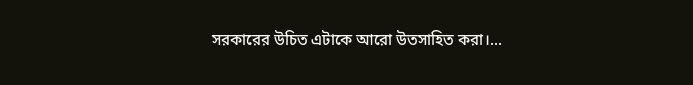সরকারের উচিত এটাকে আরো উতসাহিত করা।...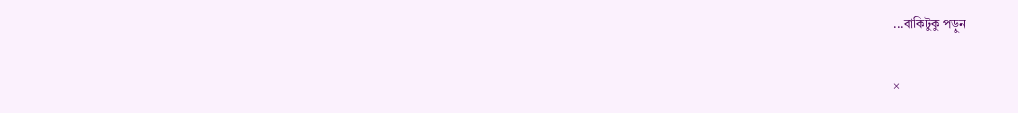...বাকিটুকু পড়ুন

×